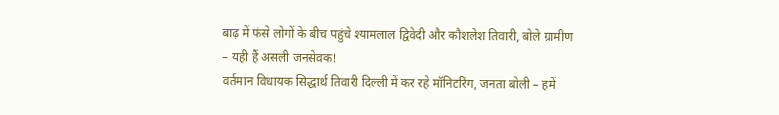बाढ़ में फंसे लोगों के बीच पहुंचे श्यामलाल द्विवेदी और कौशलेश तिवारी, बोले ग्रामीण – यही हैं असली जनसेवक!
वर्तमान विधायक सिद्धार्थ तिवारी दिल्ली में कर रहे मॉनिटरिंग, जनता बोली – हमें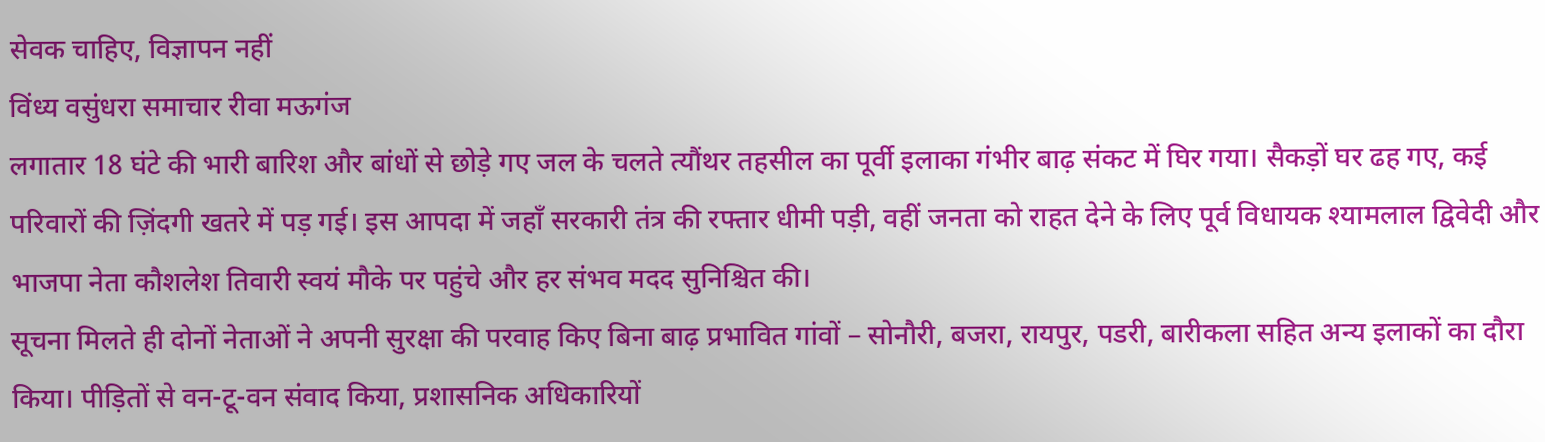सेवक चाहिए, विज्ञापन नहीं
विंध्य वसुंधरा समाचार रीवा मऊगंज
लगातार 18 घंटे की भारी बारिश और बांधों से छोड़े गए जल के चलते त्यौंथर तहसील का पूर्वी इलाका गंभीर बाढ़ संकट में घिर गया। सैकड़ों घर ढह गए, कई परिवारों की ज़िंदगी खतरे में पड़ गई। इस आपदा में जहाँ सरकारी तंत्र की रफ्तार धीमी पड़ी, वहीं जनता को राहत देने के लिए पूर्व विधायक श्यामलाल द्विवेदी और भाजपा नेता कौशलेश तिवारी स्वयं मौके पर पहुंचे और हर संभव मदद सुनिश्चित की।
सूचना मिलते ही दोनों नेताओं ने अपनी सुरक्षा की परवाह किए बिना बाढ़ प्रभावित गांवों – सोनौरी, बजरा, रायपुर, पडरी, बारीकला सहित अन्य इलाकों का दौरा किया। पीड़ितों से वन-टू-वन संवाद किया, प्रशासनिक अधिकारियों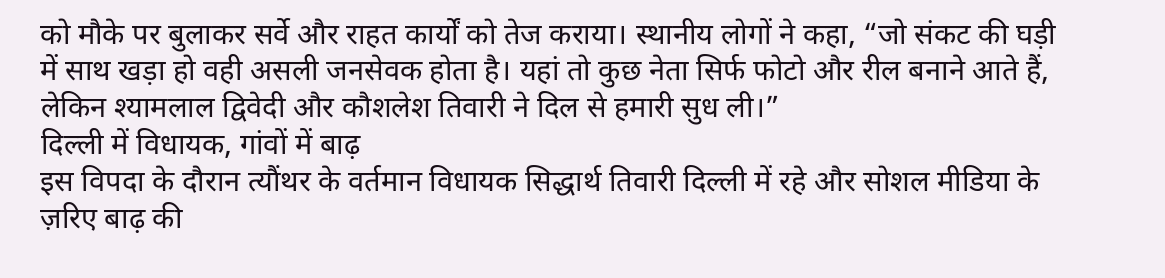को मौके पर बुलाकर सर्वे और राहत कार्यों को तेज कराया। स्थानीय लोगों ने कहा, “जो संकट की घड़ी में साथ खड़ा हो वही असली जनसेवक होता है। यहां तो कुछ नेता सिर्फ फोटो और रील बनाने आते हैं, लेकिन श्यामलाल द्विवेदी और कौशलेश तिवारी ने दिल से हमारी सुध ली।”
दिल्ली में विधायक, गांवों में बाढ़
इस विपदा के दौरान त्यौंथर के वर्तमान विधायक सिद्धार्थ तिवारी दिल्ली में रहे और सोशल मीडिया के ज़रिए बाढ़ की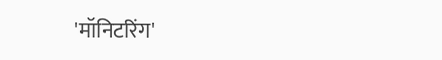'मॉनिटरिंग'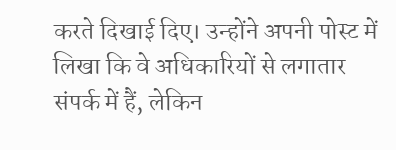करते दिखाई दिए। उन्होंने अपनी पोस्ट में लिखा कि वे अधिकारियों से लगातार संपर्क में हैं, लेकिन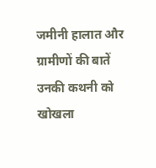जमीनी हालात और ग्रामीणों की बातें उनकी कथनी को खोखला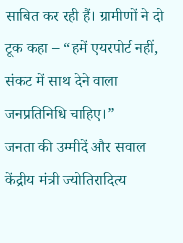साबित कर रही हैं। ग्रामीणों ने दो टूक कहा – “हमें एयरपोर्ट नहीं, संकट में साथ देने वाला जनप्रतिनिधि चाहिए।”
जनता की उम्मीदें और सवाल
केंद्रीय मंत्री ज्योतिरादित्य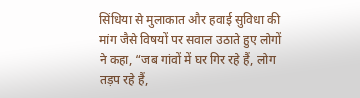सिंधिया से मुलाकात और हवाई सुविधा की मांग जैसे विषयों पर सवाल उठाते हुए लोगों ने कहा, “जब गांवों में घर गिर रहे हैं, लोग तड़प रहे हैं,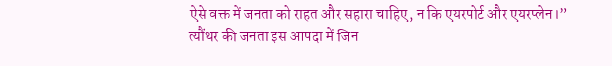ऐसे वक्त में जनता को राहत और सहारा चाहिए, न कि एयरपोर्ट और एयरप्लेन।”
त्यौंथर की जनता इस आपदा में जिन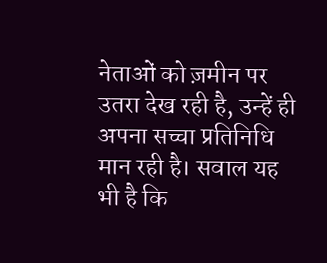नेताओं को ज़मीन पर उतरा देख रही है, उन्हें ही अपना सच्चा प्रतिनिधि मान रही है। सवाल यह भी है कि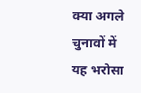क्या अगले चुनावों में यह भरोसा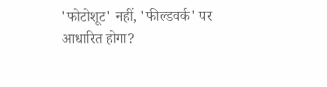'फोटोशूट' नहीं, 'फील्डवर्क' पर आधारित होगा?